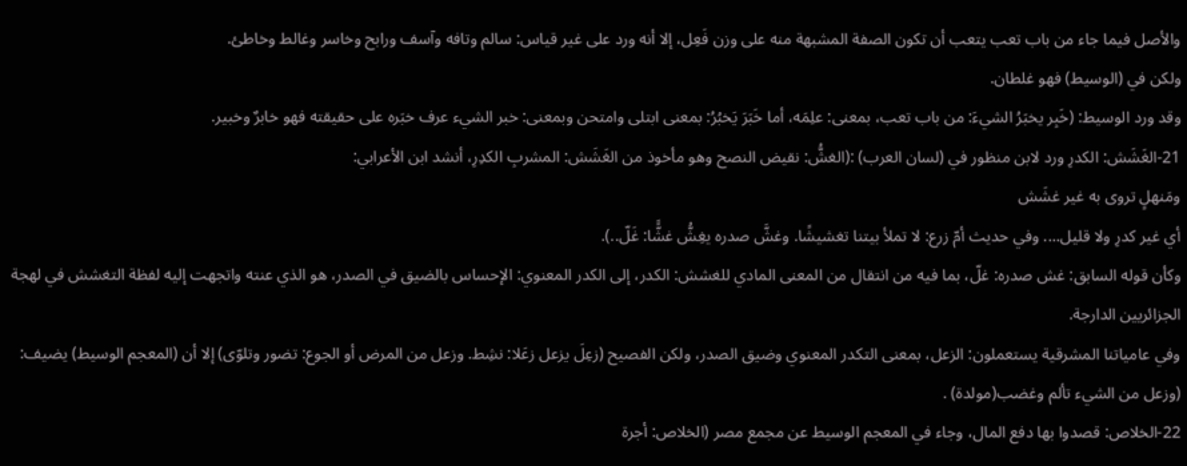والأصل فيما جاء من باب تعب يتعب أن تكون الصفة المشبهة منه على وزن فَعِل، إلا أنه ورد على غير قياس: سالم وتافه وآسف ورابح وخاسر وغالط وخاطئ.
ولكن في (الوسيط) فهو غلطان.
وقد ورد الوسيط: (خَبِر يخبَرُ الشيءَ: من باب تعب، بمعنى: علِمَه، أما خَبَرَ يَخبُرُ: بمعنى ابتلى وامتحن وبمعنى: خبر الشيء عرف خبَره على حقيقته فهو خابرٌ وخبير.
21-الغَشَش: الكدرِ ورد لابن منظور في (لسان العرب) :(الغشُّ: نقيض النصح وهو مأخوذ من الغَشَش: المشربِ الكدِرِ، أنشد ابن الأعرابي:
ومَنهلٍ تروى به غير غشَش
أي غير كدرِ ولا قليل.... وفي حديث أمّ زرع: لا تملأ بيتنا تغشيشًا. وغشَّ صدره يغِشُّ غشًَّا: غَلّ..).
وكأن قوله السابق: غش صدره: غلّ، بما فيه من انتقال من المعنى المادي للغشش: الكدر، إلى الكدر المعنوي: الإحساس بالضيق في الصدر، هو الذي عنته واتجهت إليه لفظة التغشش في لهجة الجزائريين الدارجة.
وفي عامياتنا المشرقية يستعملون: الزعل، بمعنى التكدر المعنوي وضيق الصدر، ولكن الفصيح (زعِلَ يزعل زعَلا: نشِط. وزعل من المرض أو الجوع: تضور وتلوّى) إلا أن (المعجم الوسيط) يضيف: (وزعل من الشيء تألم وغضب(مولدة) .
22-الخلاص: قصدوا بها دفع المال، وجاء في المعجم الوسيط عن مجمع مصر (الخلاص: أجرة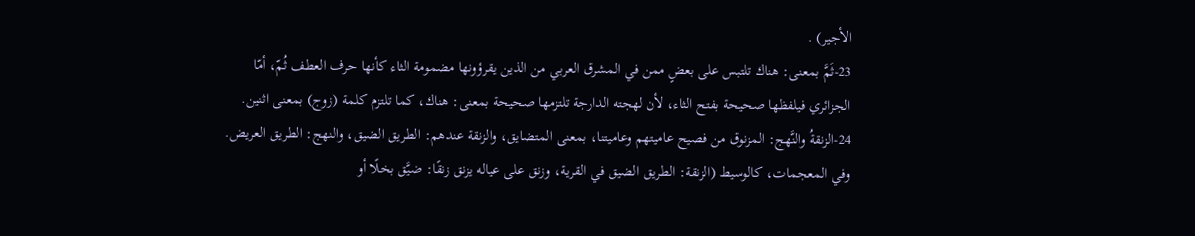الأجير) .
23-ثَمَّ بمعنى: هناك تلتبس على بعضٍ ممن في المشرق العربي من الذين يقرؤونها مضمومة الثاء كأنها حرف العطف ثُمّ، أمّا الجزائري فيلفظها صحيحة بفتح الثاء، لأن لهجته الدارجة تلتزمها صحيحة بمعنى: هناك، كما تلتزم كلمة (زوج) بمعنى اثنين.
24-الزنقةُ والنَّهج: المزنوق من فصيح عاميتهم وعاميتنا، بمعنى المتضايق، والزنقة عندهم: الطريق الضيق، والنهج: الطريق العريض. وفي المعجمات، كالوسيط (الزنقة: الطريق الضيق في القرية، وزنق على عياله يزنق زنقًا: ضيَّق بخلًا أو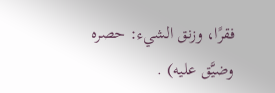فقرًا، وزنق الشيء: حصره وضيَّق عليه) .